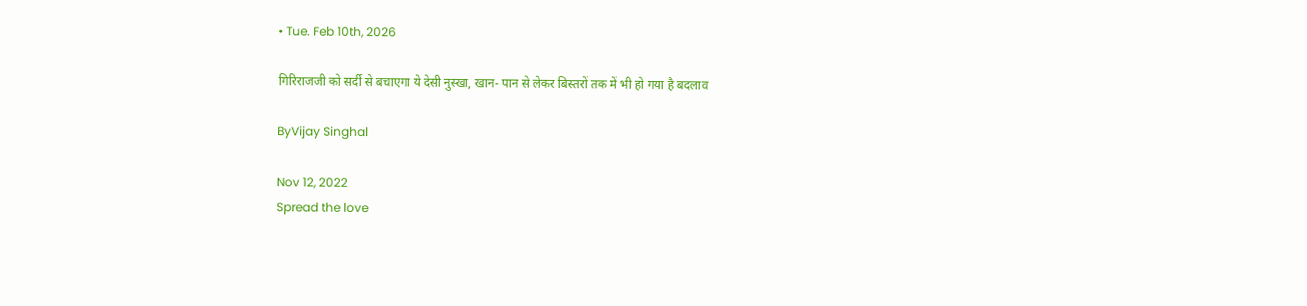• Tue. Feb 10th, 2026

गिरिराजजी को सर्दी से बचाएगा ये देसी नुस्खा, खान- पान से लेकर बिस्तरों तक में भी हो गया है बदलाव

ByVijay Singhal

Nov 12, 2022
Spread the love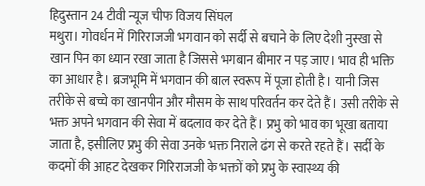हिदुस्तान 24 टीवी न्यूज चीफ विजय सिंघल
मथुरा। गोवर्धन में गिरिराजजी भगवान को सर्दी से बचाने के लिए देशी नुस्खा से खान पिन का ध्यान रखा जाता है जिससे भगबान बीमार न पड़ जाए। भाव ही भक्ति का आधार है। ब्रजभूमि में भगवान की बाल स्वरूप में पूजा होती है। यानी जिस तरीके से बच्चे का खानपीन और मौसम के साथ परिवर्तन कर देते हैं। उसी तरीके से भक्त अपने भगवान की सेवा में बदलाव कर देते हैं। प्रभु को भाव का भूखा बताया जाता है, इसीलिए प्रभु की सेवा उनके भक्त निराले ढंग से करते रहते हैं। सर्दी के कदमों की आहट देखकर गिरिराजजी के भक्तों को प्रभु के स्वास्थ्य की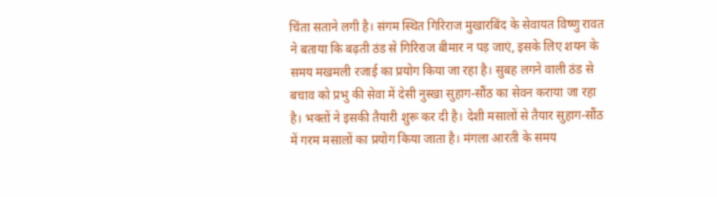चिंता सताने लगी है। संगम स्थित गिरिराज मुखारबिंद के सेवायत विष्णु रावत ने बताया कि बढ़ती ठंड से गिरिराज बीमार न पड़ जाएं, इसके लिए शयन के समय मखमली रजाई का प्रयोग किया जा रहा है। सुबह लगने वाली ठंड से बचाव को प्रभु की सेवा में देसी नुस्खा सुहाग-सौंठ का सेवन कराया जा रहा है। भक्तों ने इसकी तैयारी शुरू कर दी है। देशी मसालों से तैयार सुहाग-सौंठ में गरम मसालों का प्रयोग किया जाता है। मंगला आरती के समय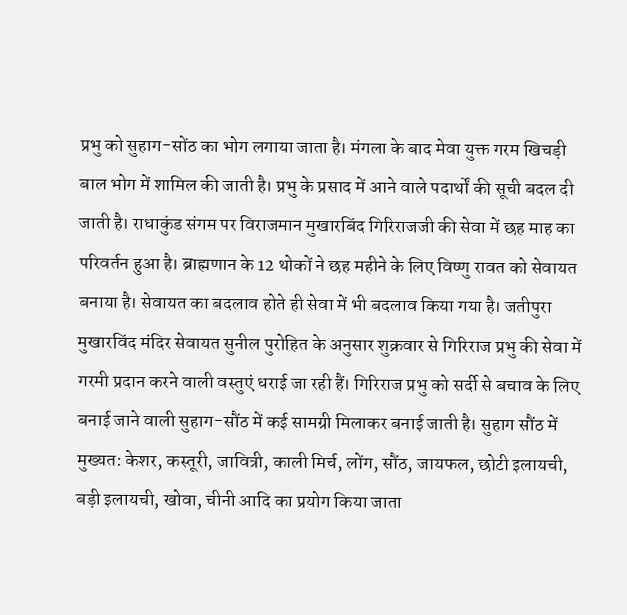प्रभु को सुहाग-सोंठ का भोग लगाया जाता है। मंगला के बाद मेवा युक्त गरम खिचड़ी बाल भोग में शामिल की जाती है। प्रभु के प्रसाद में आने वाले पदार्थों की सूची बदल दी जाती है। राधाकुंड संगम पर विराजमान मुखारबिंद गिरिराजजी की सेवा में छह माह का परिवर्तन हुआ है। ब्राह्मणान के 12 थोकों ने छह महीने के लिए विष्णु रावत को सेवायत बनाया है। सेवायत का बदलाव होते ही सेवा में भी बदलाव किया गया है। जतीपुरा मुखारविंद मंदिर सेवायत सुनील पुरोहित के अनुसार शुक्रवार से गिरिराज प्रभु की सेवा में गरमी प्रदान करने वाली वस्तुएं धराई जा रही हैं। गिरिराज प्रभु को सर्दी से बचाव के लिए बनाई जाने वाली सुहाग-सौंठ में कई सामग्री मिलाकर बनाई जाती है। सुहाग सौंठ में मुख्यत: केशर, कस्तूरी, जावित्री, काली मिर्च, लोंग, सौंठ, जायफल, छोटी इलायची, बड़ी इलायची, खोवा, चीनी आदि का प्रयोग किया जाता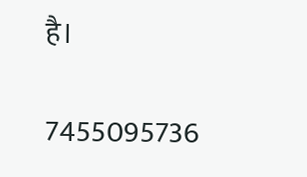है।

7455095736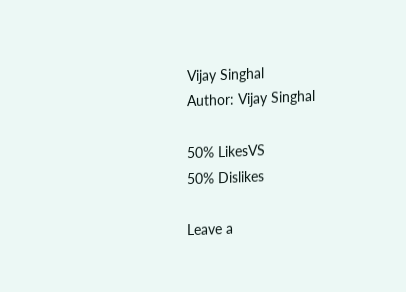Vijay Singhal
Author: Vijay Singhal

50% LikesVS
50% Dislikes

Leave a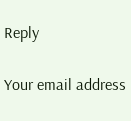Reply

Your email address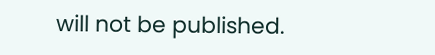will not be published.